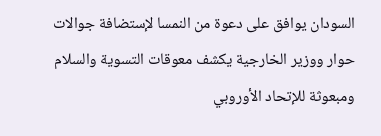السودان يوافق على دعوة من النمسا لإستضافة جوالات حوار ووزير الخارجية يكشف معوقات التسوية والسلام ومبعوثة للإتحاد الأوروبي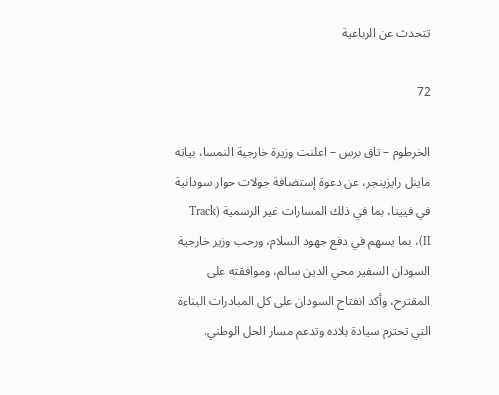تتحدث عن الرباعية

72

الخرطوم – تاق برس – اعلنت وزيرة خارجية النمسا، بياته ماينل رايزينجر، عن دعوة إستضافة جولات حوار سودانية في فيينا، بما في ذلك المسارات غير الرسمية (Track II)، بما يسهم في دفع جهود السلام، ورحب وزير خارجية السودان السفير محي الدين سالم، وموافقته على المقترح، وأكد انفتاح السودان على كل المبادرات البناءة التي تحترم سيادة بلاده وتدعم مسار الحل الوطني.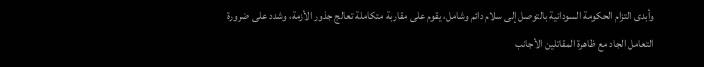وأبدى التزام الحكومة السودانية بالتوصل إلى سلام دائم وشامل، يقوم على مقاربة متكاملة تعالج جذور الأزمة، وشدد على ضرورة التعامل الجاد مع ظاهرة المقاتلين الأجانب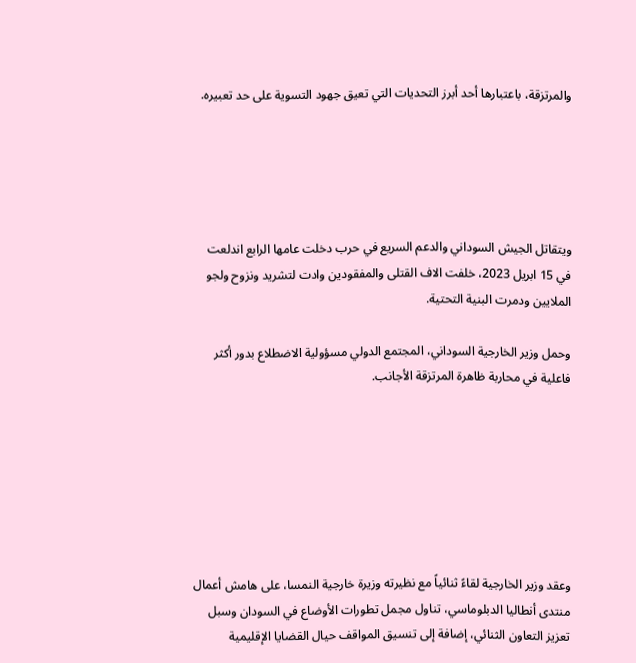والمرتزقة، باعتبارها أحد أبرز التحديات التي تعيق جهود التسوية على حد تعبيره.





ويتقاتل الجيش السوداني والدعم السريع في حرب دخلت عامها الرابع اندلعت في 15 ابريل 2023، خلفت الاف القتلى والمفقودين وادت لتشريد ونزوح ولجو الملايين ودمرت البنية التحتية.

وحمل وزير الخارجية السوداني، المجتمع الدولي مسؤولية الاضطلاع بدور أكثر فاعلية في محاربة ظاهرة المرتزقة الأجانب.







وعقد وزير الخارجية لقاءً ثنائياً مع نظيرته وزيرة خارجية النمسا، على هامش أعمال منتدى أنطاليا الدبلوماسي، تناول مجمل تطورات الأوضاع في السودان وسبل تعزيز التعاون الثنائي، إضافة إلى تنسيق المواقف حيال القضايا الإقليمية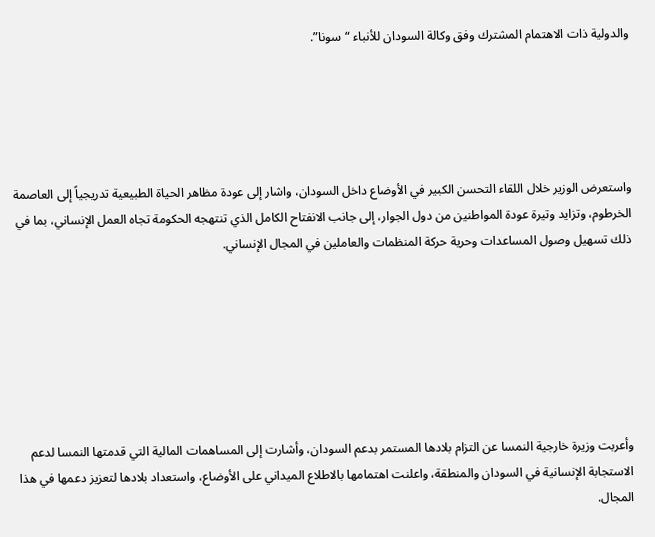والدولية ذات الاهتمام المشترك وفق وكالة السودان للأنباء “سونا”.





واستعرض الوزير خلال اللقاء التحسن الكبير في الأوضاع داخل السودان، واشار إلى عودة مظاهر الحياة الطبيعية تدريجياً إلى العاصمة الخرطوم، وتزايد وتيرة عودة المواطنين من دول الجوار، إلى جانب الانفتاح الكامل الذي تنتهجه الحكومة تجاه العمل الإنساني، بما في ذلك تسهيل وصول المساعدات وحرية حركة المنظمات والعاملين في المجال الإنساني.







وأعربت وزيرة خارجية النمسا عن التزام بلادها المستمر بدعم السودان، وأشارت إلى المساهمات المالية التي قدمتها النمسا لدعم الاستجابة الإنسانية في السودان والمنطقة، واعلنت اهتمامها بالاطلاع الميداني على الأوضاع، واستعداد بلادها لتعزيز دعمها في هذا المجال.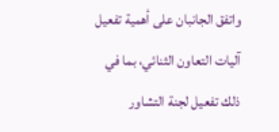واتفق الجانبان على أهمية تفعيل آليات التعاون الثنائي، بما في ذلك تفعيل لجنة التشاور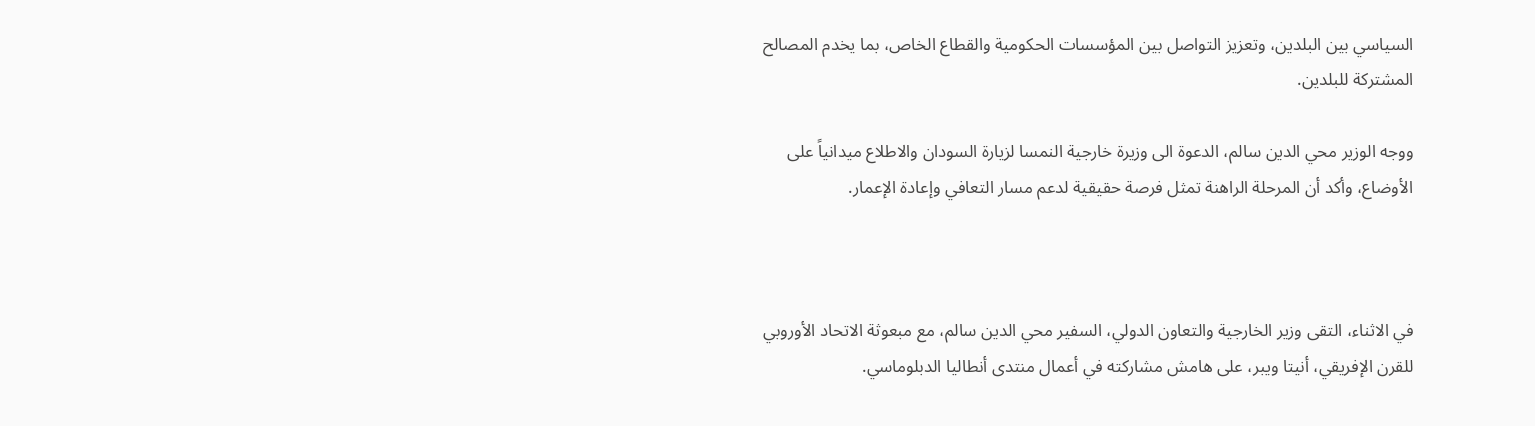السياسي بين البلدين، وتعزيز التواصل بين المؤسسات الحكومية والقطاع الخاص، بما يخدم المصالح المشتركة للبلدين.

ووجه الوزير محي الدين سالم، الدعوة الى وزيرة خارجية النمسا لزيارة السودان والاطلاع ميدانياً على الأوضاع، وأكد أن المرحلة الراهنة تمثل فرصة حقيقية لدعم مسار التعافي وإعادة الإعمار.



في الاثناء، التقى وزير الخارجية والتعاون الدولي، السفير محي الدين سالم، مع مبعوثة الاتحاد الأوروبي للقرن الإفريقي، أنيتا ويبر، على هامش مشاركته في أعمال منتدى أنطاليا الدبلوماسي.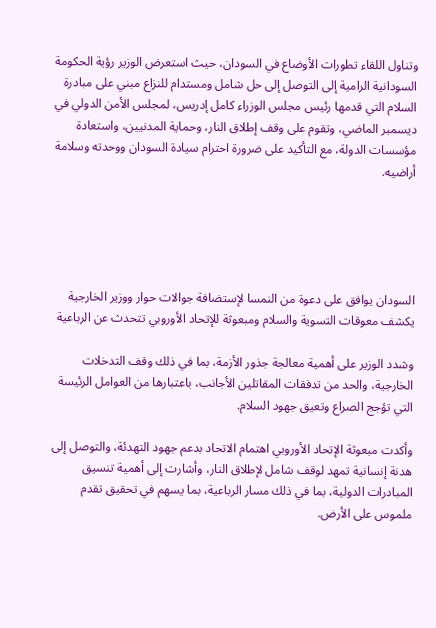وتناول اللقاء تطورات الأوضاع في السودان، حيث استعرض الوزير رؤية الحكومة السودانية الرامية إلى التوصل إلى حل شامل ومستدام للنزاع مبني على مبادرة السلام التي قدمها رئيس مجلس الوزراء كامل إدريس، لمجلس الأمن الدولي في ديسمبر الماضي، وتقوم على وقف إطلاق النار، وحماية المدنيين، واستعادة مؤسسات الدولة، مع التأكيد على ضرورة احترام سيادة السودان ووحدته وسلامة أراضيه.





السودان يوافق على دعوة من النمسا لإستضافة جوالات حوار ووزير الخارجية يكشف معوقات التسوية والسلام ومبعوثة للإتحاد الأوروبي تتحدث عن الرباعية

وشدد الوزير على أهمية معالجة جذور الأزمة، بما في ذلك وقف التدخلات الخارجية، والحد من تدفقات المقاتلين الأجانب، باعتبارها من العوامل الرئيسة التي تؤجج الصراع وتعيق جهود السلام.

وأكدت مبعوثة الإتحاد الأوروبي اهتمام الاتحاد بدعم جهود التهدئة، والتوصل إلى هدنة إنسانية تمهد لوقف شامل لإطلاق النار، وأشارت إلى أهمية تنسيق المبادرات الدولية، بما في ذلك مسار الرباعية، بما يسهم في تحقيق تقدم ملموس على الأرض.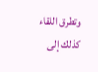وتطرق اللقاء كذلك إلى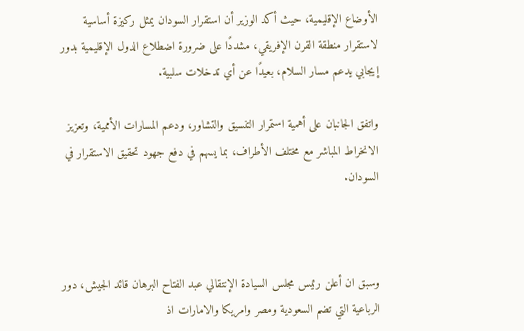الأوضاع الإقليمية، حيث أكد الوزير أن استقرار السودان يمثل ركيزة أساسية لاستقرار منطقة القرن الإفريقي، مشددًا على ضرورة اضطلاع الدول الإقليمية بدور إيجابي يدعم مسار السلام، بعيدًا عن أي تدخلات سلبية.

واتفق الجانبان على أهمية استمرار التنسيق والتشاور، ودعم المسارات الأممية، وتعزيز الانخراط المباشر مع مختلف الأطراف، بما يسهم في دفع جهود تحقيق الاستقرار في السودان.



وسبق ان أعلن رئيس مجلس السيادة الإنتقالي عبد الفتاح البرهان قائد الجيش، دور الرباعية التي تضم السعودية ومصر وامريكا والامارات اذ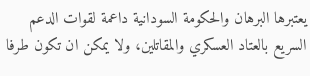يعتبرها البرهان والحكومة السودانية داعمة لقوات الدعم السريع بالعتاد العسكري والمقاتلين، ولا يمكن ان تكون طرفا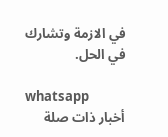في الازمة وتشارك في الحل.

whatsapp
أخبار ذات صلة